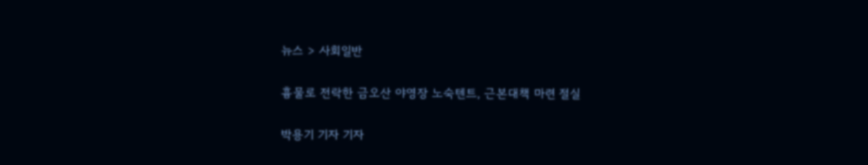뉴스 > 사회일반

흉물로 전락한 금오산 야영장 노숙텐트, 근본대책 마련 절실

박용기 기자 기자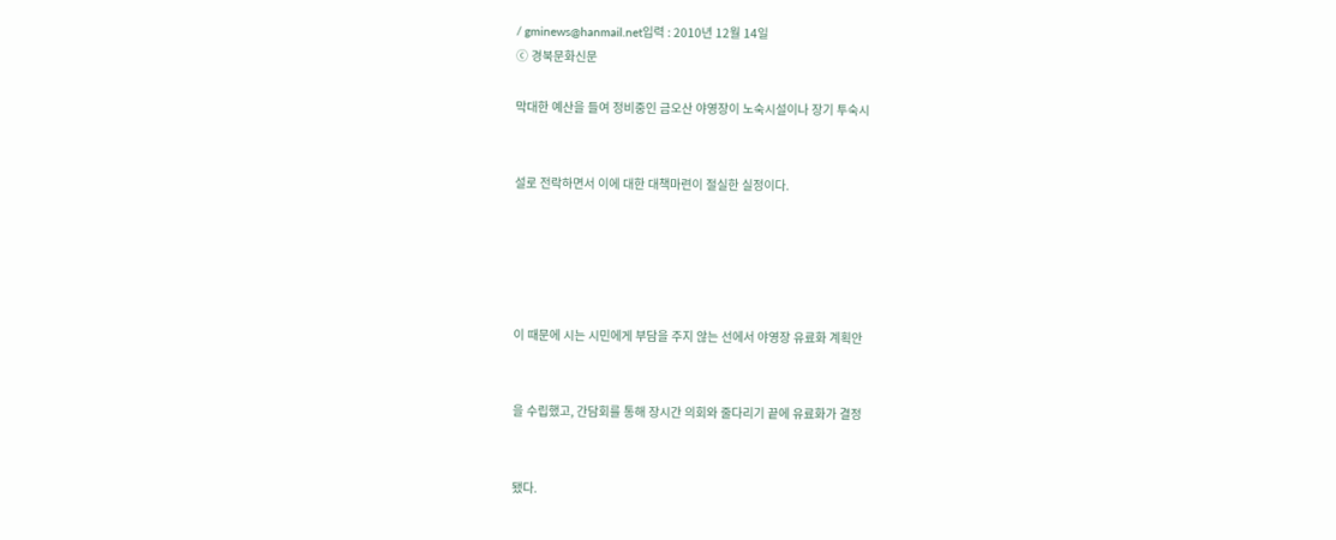/ gminews@hanmail.net입력 : 2010년 12월 14일
ⓒ 경북문화신문

막대한 예산을 들여 정비중인 금오산 야영장이 노숙시설이나 장기 투숙시


설로 전락하면서 이에 대한 대책마련이 절실한 실정이다.





이 때문에 시는 시민에게 부담을 주지 않는 선에서 야영장 유료화 계획안


을 수립했고, 간담회를 통해 장시간 의회와 줄다리기 끝에 유료화가 결정


됐다.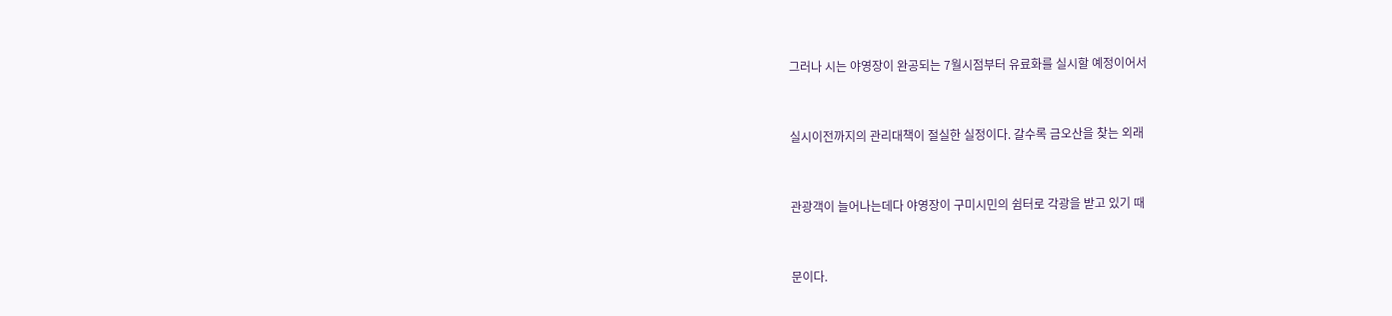그러나 시는 야영장이 완공되는 7월시점부터 유료화를 실시할 예정이어서


실시이전까지의 관리대책이 절실한 실정이다. 갈수록 금오산을 찾는 외래


관광객이 늘어나는데다 야영장이 구미시민의 쉼터로 각광을 받고 있기 때


문이다.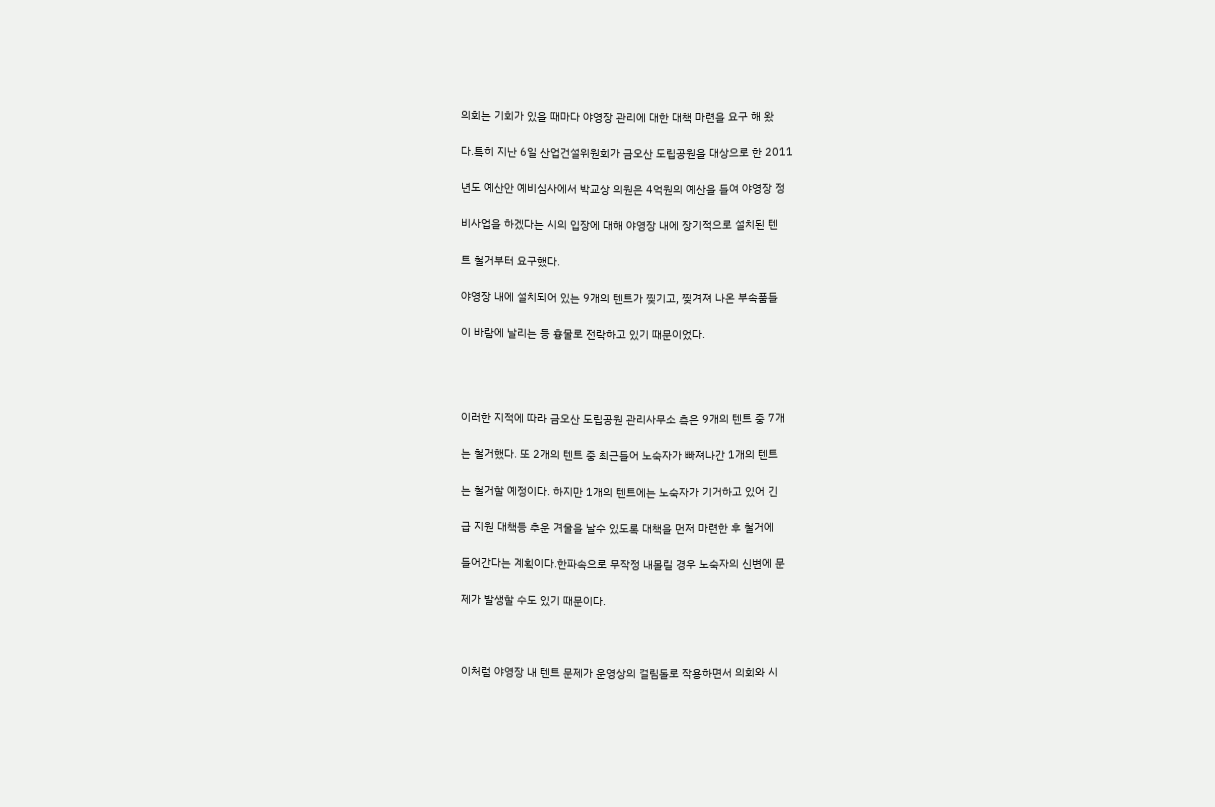의회는 기회가 있을 때마다 야영장 관리에 대한 대책 마련을 요구 해 왔


다.특히 지난 6일 산업건설위원회가 금오산 도립공원을 대상으로 한 2011


년도 예산안 예비심사에서 박교상 의원은 4억원의 예산을 들여 야영장 정


비사업을 하겠다는 시의 입장에 대해 야영장 내에 장기적으로 설치된 텐


트 철거부터 요구했다.


야영장 내에 설치되어 있는 9개의 텐트가 찢기고, 찢겨져 나온 부속품들


이 바람에 날리는 등 흉물로 전락하고 있기 때문이었다.






이러한 지적에 따라 금오산 도립공원 관리사무소 측은 9개의 텐트 중 7개


는 철거했다. 또 2개의 텐트 중 최근들어 노숙자가 빠져나간 1개의 텐트


는 철거할 예정이다. 하지만 1개의 텐트에는 노숙자가 기거하고 있어 긴


급 지원 대책등 추운 겨울을 날수 있도록 대책을 먼저 마련한 후 철거에


들어간다는 계획이다.한파속으로 무작정 내몰릴 경우 노숙자의 신변에 문


제가 발생할 수도 있기 때문이다.





이처럼 야영장 내 텐트 문제가 운영상의 걸림돌로 작용하면서 의회와 시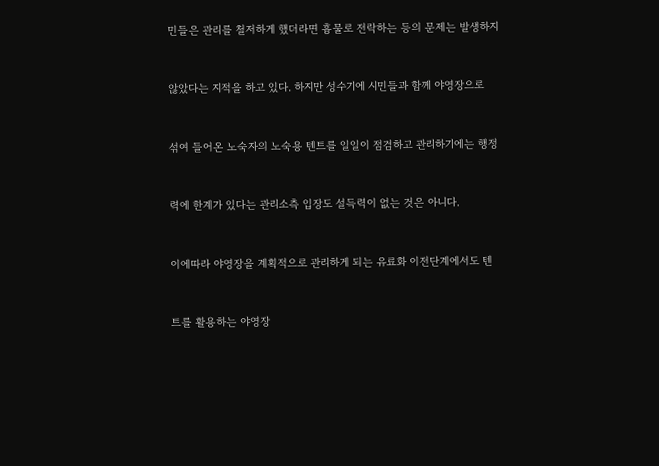민들은 관리를 철저하게 했더라면 흉물로 전락하는 등의 문제는 발생하지


않았다는 지적을 하고 있다. 하지만 성수기에 시민들과 함께 야영장으로


섞여 들어온 노숙자의 노숙용 텐트를 일일이 점검하고 관리하기에는 행정


력에 한계가 있다는 관리소측 입장도 설득력이 없는 것은 아니다.


이에따라 야영장을 계획적으로 관리하게 되는 유료화 이전단계에서도 텐


트를 활용하는 야영장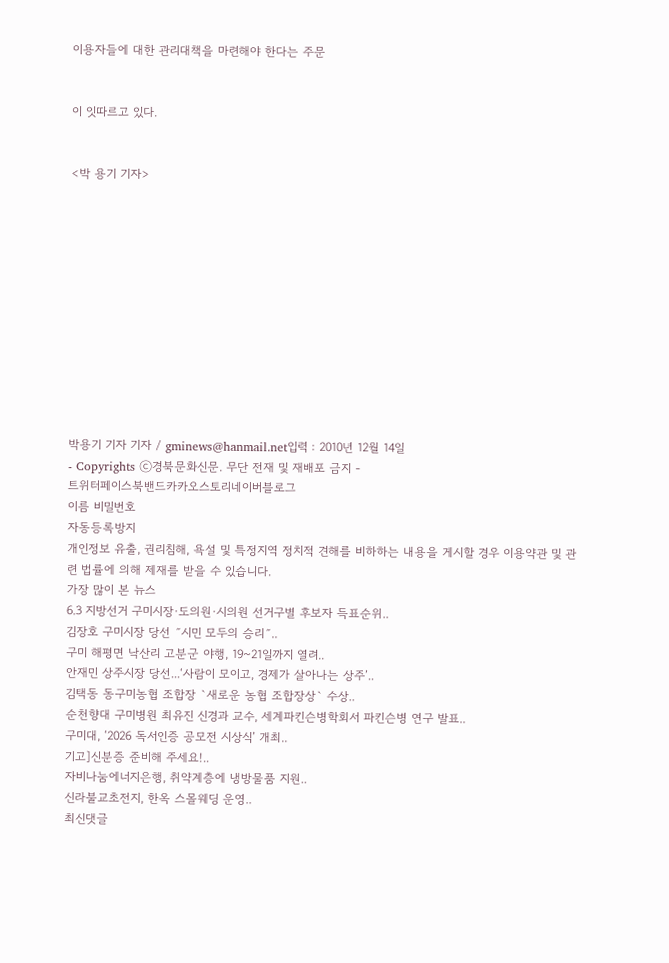이용자들에 대한 관리대책을 마련해야 한다는 주문


이 잇따르고 있다.


<박 용기 기자>












박용기 기자 기자 / gminews@hanmail.net입력 : 2010년 12월 14일
- Copyrights ⓒ경북문화신문. 무단 전재 및 재배포 금지 -
트위터페이스북밴드카카오스토리네이버블로그
이름 비밀번호
자동등록방지
개인정보 유출, 권리침해, 욕설 및 특정지역 정치적 견해를 비하하는 내용을 게시할 경우 이용약관 및 관련 법률에 의해 제재를 받을 수 있습니다.
가장 많이 본 뉴스
6.3 지방선거 구미시장·도의원·시의원 선거구별 후보자 득표순위..
김장호 구미시장 당선 ˝시민 모두의 승리˝..
구미 해평면 낙산리 고분군 야행, 19~21일까지 열려..
안재민 상주시장 당선...‘사람이 모이고, 경제가 살아나는 상주’..
김택동 동구미농협 조합장 `새로운 농협 조합장상` 수상..
순천향대 구미병원 최유진 신경과 교수, 세계파킨슨병학회서 파킨슨병 연구 발표..
구미대, ‘2026 독서인증 공모전 시상식’ 개최..
기고]신분증 준비해 주세요!..
자비나눔에너지은행, 취약계층에 냉방물품 지원..
신라불교초전지, 한옥 스몰웨딩 운영..
최신댓글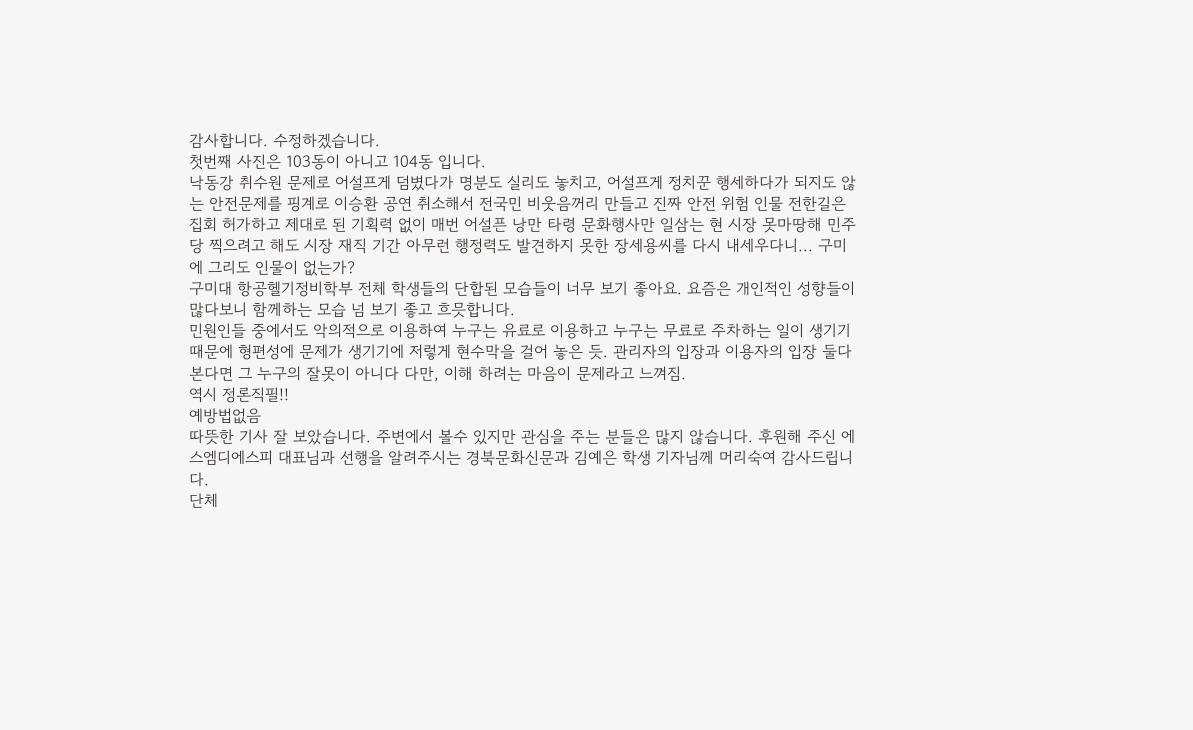감사합니다. 수정하겠습니다.
첫번째 사진은 103동이 아니고 104동 입니다.
낙동강 취수원 문제로 어설프게 덤볐다가 명분도 실리도 놓치고, 어설프게 정치꾼 행세하다가 되지도 않는 안전문제를 핑계로 이승환 공연 취소해서 전국민 비웃음꺼리 만들고 진짜 안전 위험 인물 전한길은 집회 허가하고 제대로 된 기획력 없이 매번 어설픈 낭만 타령 문화행사만 일삼는 현 시장 못마땅해 민주당 찍으려고 해도 시장 재직 기간 아무런 행정력도 발견하지 못한 장세용씨를 다시 내세우다니... 구미에 그리도 인물이 없는가?
구미대 항공헬기정비학부 전체 학생들의 단합된 모습들이 너무 보기 좋아요. 요즘은 개인적인 성향들이 많다보니 함께하는 모습 넘 보기 좋고 흐믓합니다.
민원인들 중에서도 악의적으로 이용하여 누구는 유료로 이용하고 누구는 무료로 주차하는 일이 생기기 때문에 형편성에 문제가 생기기에 저렇게 현수막을 걸어 놓은 듯. 관리자의 입장과 이용자의 입장 둘다 본다면 그 누구의 잘못이 아니다 다만, 이해 하려는 마음이 문제라고 느껴짐.
역시 정론직필!!
예방법없음
따뜻한 기사 잘 보았습니다. 주변에서 볼수 있지만 관심을 주는 분들은 많지 않습니다. 후원해 주신 에스엠디에스피 대표님과 선행을 알려주시는 경북문화신문과 김예은 학생 기자님께 머리숙여 감사드립니다.
단체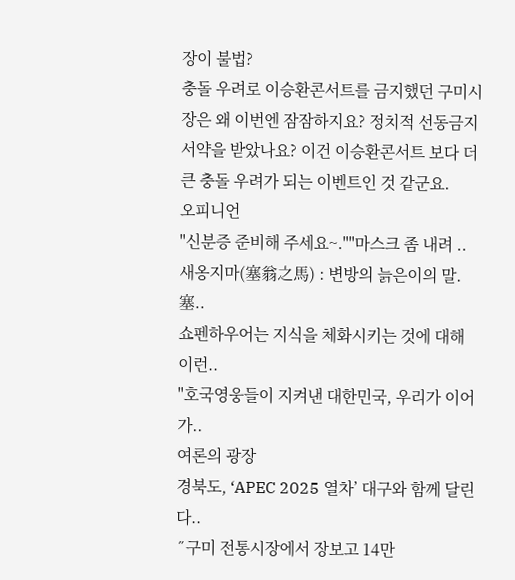장이 불법?
충돌 우려로 이승환콘서트를 금지했던 구미시장은 왜 이번엔 잠잠하지요? 정치적 선동금지 서약을 받았나요? 이건 이승환콘서트 보다 더 큰 충돌 우려가 되는 이벤트인 것 같군요.
오피니언
"신분증 준비해 주세요~.""마스크 좀 내려 ..
새옹지마(塞翁之馬) : 변방의 늙은이의 말.塞..
쇼펜하우어는 지식을 체화시키는 것에 대해 이런..
"호국영웅들이 지켜낸 대한민국, 우리가 이어가..
여론의 광장
경북도, ‘APEC 2025 열차’ 대구와 함께 달린다..
˝구미 전통시장에서 장보고 14만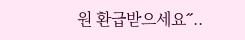원 환급받으세요˝..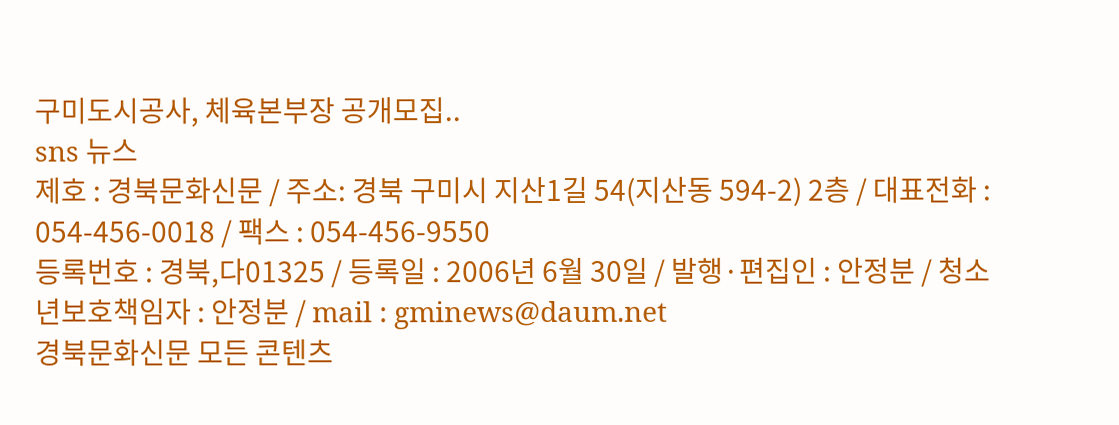구미도시공사, 체육본부장 공개모집..
sns 뉴스
제호 : 경북문화신문 / 주소: 경북 구미시 지산1길 54(지산동 594-2) 2층 / 대표전화 : 054-456-0018 / 팩스 : 054-456-9550
등록번호 : 경북,다01325 / 등록일 : 2006년 6월 30일 / 발행·편집인 : 안정분 / 청소년보호책임자 : 안정분 / mail : gminews@daum.net
경북문화신문 모든 콘텐츠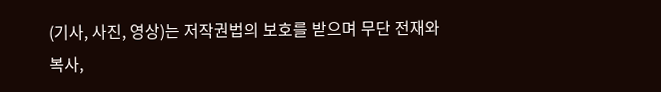(기사, 사진, 영상)는 저작권법의 보호를 받으며 무단 전재와 복사,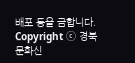배포 등을 금합니다.
Copyright ⓒ 경북문화신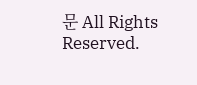문 All Rights Reserved.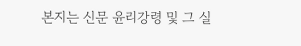본지는 신문 윤리강령 및 그 실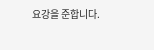요강을 준합니다.